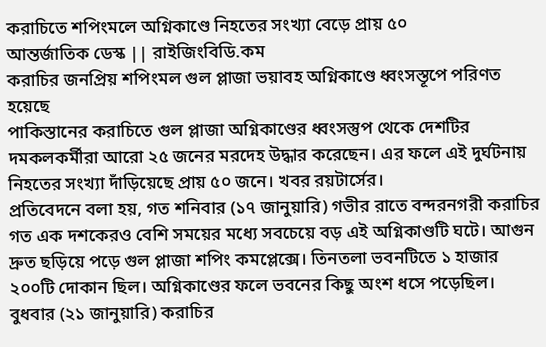করাচিতে শপিংমলে অগ্নিকাণ্ডে নিহতের সংখ্যা বেড়ে প্রায় ৫০
আন্তর্জাতিক ডেস্ক || রাইজিংবিডি.কম
করাচির জনপ্রিয় শপিংমল গুল প্লাজা ভয়াবহ অগ্নিকাণ্ডে ধ্বংসস্তূপে পরিণত হয়েছে
পাকিস্তানের করাচিতে গুল প্লাজা অগ্নিকাণ্ডের ধ্বংসস্তুপ থেকে দেশটির দমকলকর্মীরা আরো ২৫ জনের মরদেহ উদ্ধার করেছেন। এর ফলে এই দুর্ঘটনায় নিহতের সংখ্যা দাঁড়িয়েছে প্রায় ৫০ জনে। খবর রয়টার্সের।
প্রতিবেদনে বলা হয়, গত শনিবার (১৭ জানুয়ারি) গভীর রাতে বন্দরনগরী করাচির গত এক দশকেরও বেশি সময়ের মধ্যে সবচেয়ে বড় এই অগ্নিকাণ্ডটি ঘটে। আগুন দ্রুত ছড়িয়ে পড়ে গুল প্লাজা শপিং কমপ্লেক্সে। তিনতলা ভবনটিতে ১ হাজার ২০০টি দোকান ছিল। অগ্নিকাণ্ডের ফলে ভবনের কিছু অংশ ধসে পড়েছিল।
বুধবার (২১ জানুয়ারি) করাচির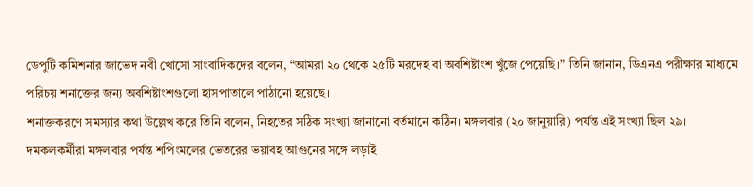ডেপুটি কমিশনার জাভেদ নবী খোসো সাংবাদিকদের বলেন, “আমরা ২০ থেকে ২৫টি মরদেহ বা অবশিষ্টাংশ খুঁজে পেয়েছি।” তিনি জানান, ডিএনএ পরীক্ষার মাধ্যমে পরিচয় শনাক্তের জন্য অবশিষ্টাংশগুলো হাসপাতালে পাঠানো হয়েছে।
শনাক্তকরণে সমস্যার কথা উল্লেখ করে তিনি বলেন, নিহতের সঠিক সংখ্যা জানানো বর্তমানে কঠিন। মঙ্গলবার (২০ জানুয়ারি) পর্যন্ত এই সংখ্যা ছিল ২৯।
দমকলকর্মীরা মঙ্গলবার পর্যন্ত শপিংমলের ভেতরের ভয়াবহ আগুনের সঙ্গে লড়াই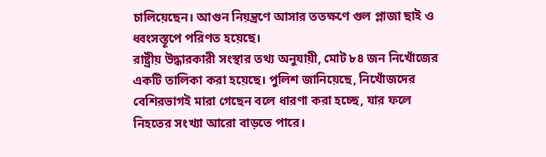চালিয়েছেন। আগুন নিয়ন্ত্রণে আসার ততক্ষণে গুল প্লাজা ছাই ও ধ্বংসস্তূপে পরিণত হয়েছে।
রাষ্ট্রীয় উদ্ধারকারী সংস্থার তথ্য অনুযায়ী, মোট ৮৪ জন নিখোঁজের একটি তালিকা করা হয়েছে। পুলিশ জানিয়েছে, নিখোঁজদের বেশিরভাগই মারা গেছেন বলে ধারণা করা হচ্ছে, যার ফলে নিহতের সংখ্যা আরো বাড়তে পারে।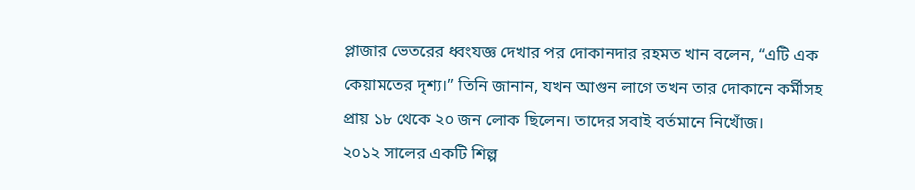প্লাজার ভেতরের ধ্বংযজ্ঞ দেখার পর দোকানদার রহমত খান বলেন, “এটি এক কেয়ামতের দৃশ্য।” তিনি জানান, যখন আগুন লাগে তখন তার দোকানে কর্মীসহ প্রায় ১৮ থেকে ২০ জন লোক ছিলেন। তাদের সবাই বর্তমানে নিখোঁজ।
২০১২ সালের একটি শিল্প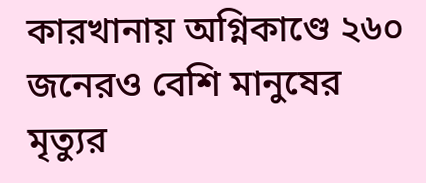কারখানায় অগ্নিকাণ্ডে ২৬০ জনেরও বেশি মানুষের মৃত্যুর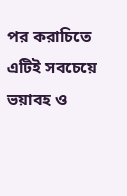পর করাচিতে এটিই সবচেয়ে ভয়াবহ ও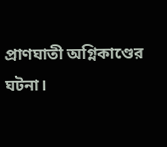প্রাণঘাতী অগ্নিকাণ্ডের ঘটনা।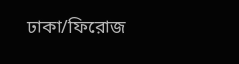ঢাকা/ফিরোজ